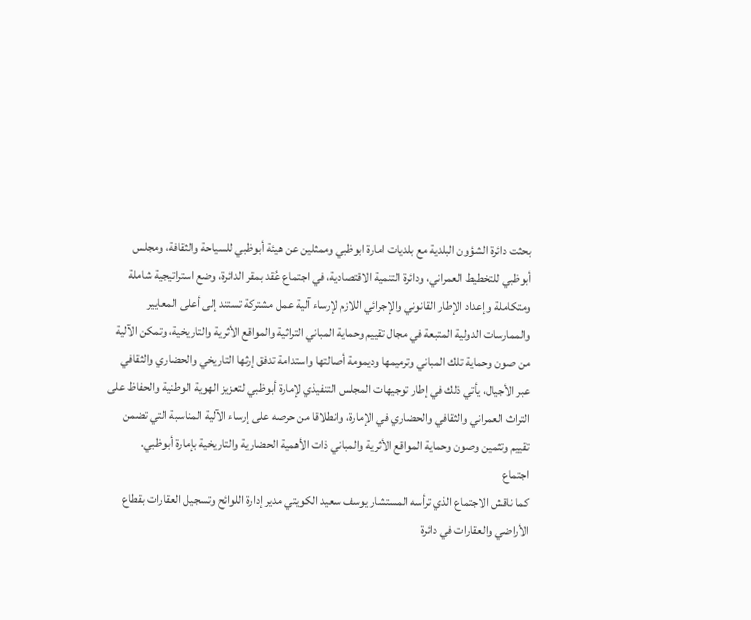بحثت دائرة الشؤون البلدية مع بلديات امارة ابوظبي وممثلين عن هيئة أبوظبي للسياحة والثقافة، ومجلس أبوظبي للتخطيط العمراني، ودائرة التنمية الاقتصادية، في اجتماع عُقد بمقر الدائرة، وضع استراتيجية شاملة ومتكاملة وإعداد الإطار القانوني والإجرائي اللازم لإرساء آلية عمل مشتركة تستند إلى أعلى المعايير والممارسات الدولية المتبعة في مجال تقييم وحماية المباني التراثية والمواقع الأثرية والتاريخية، وتمكن الآلية من صون وحماية تلك المباني وترميمها وديمومة أصالتها واستدامة تدفق إرثها التاريخي والحضاري والثقافي عبر الأجيال، يأتي ذلك في إطار توجيهات المجلس التنفيذي لإمارة أبوظبي لتعزيز الهوية الوطنية والحفاظ على التراث العمراني والثقافي والحضاري في الإمارة، وانطلاقا من حرصه على إرساء الآلية المناسبة التي تضمن تقييم وتثمين وصون وحماية المواقع الأثرية والمباني ذات الأهمية الحضارية والتاريخية بإمارة أبوظبي.
اجتماع
كما ناقش الاجتماع الذي ترأسه المستشار يوسف سعيد الكويتي مدير إدارة اللوائح وتسجيل العقارات بقطاع الأراضي والعقارات في دائرة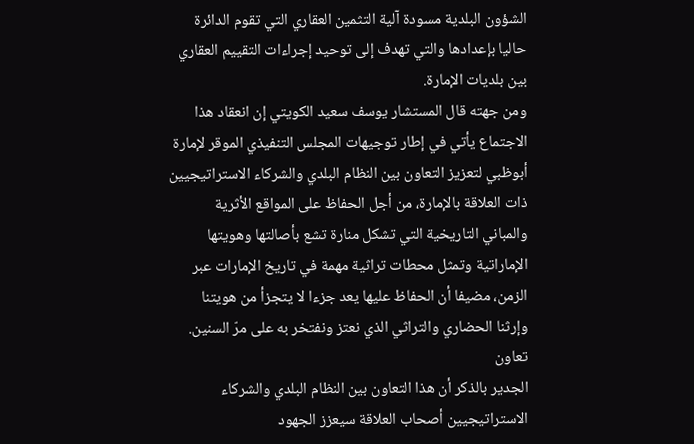الشؤون البلدية مسودة آلية التثمين العقاري التي تقوم الدائرة حاليا بإعدادها والتي تهدف إلى توحيد إجراءات التقييم العقاري بين بلديات الإمارة.
ومن جهته قال المستشار يوسف سعيد الكويتي إن انعقاد هذا الاجتماع يأتي في إطار توجيهات المجلس التنفيذي الموقر لإمارة أبوظبي لتعزيز التعاون بين النظام البلدي والشركاء الاستراتيجيين ذات العلاقة بالإمارة، من أجل الحفاظ على المواقع الأثرية والمباني التاريخية التي تشكل منارة تشع بأصالتها وهويتها الإماراتية وتمثل محطات تراثية مهمة في تاريخ الإمارات عبر الزمن، مضيفا أن الحفاظ عليها يعد جزءا لا يتجزأ من هويتنا وإرثنا الحضاري والتراثي الذي نعتز ونفتخر به على مرّ السنين.
تعاون
الجدير بالذكر أن هذا التعاون بين النظام البلدي والشركاء الاستراتيجيين أصحاب العلاقة سيعزز الجهود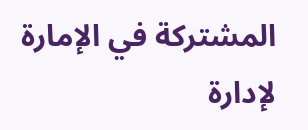المشتركة في الإمارة لإدارة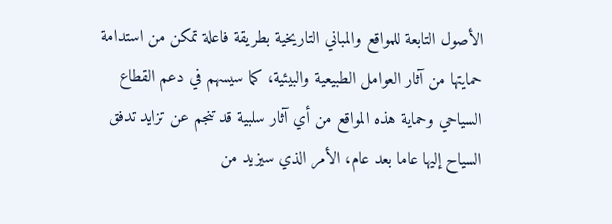الأصول التابعة للمواقع والمباني التاريخية بطريقة فاعلة تمكن من استدامة حمايتها من آثار العوامل الطبيعية والبيئية، كما سيسهم في دعم القطاع السياحي وحماية هذه المواقع من أي آثار سلبية قد تنجم عن تزايد تدفق السياح إليها عاما بعد عام، الأمر الذي سيزيد من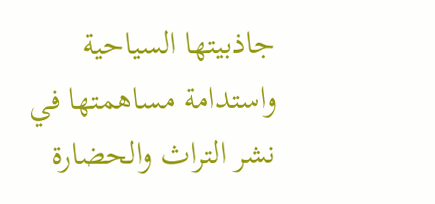جاذبيتها السياحية واستدامة مساهمتها في نشر التراث والحضارة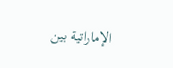الإماراتية بين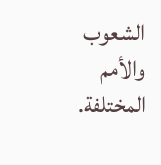الشعوب والأمم المختلفة.